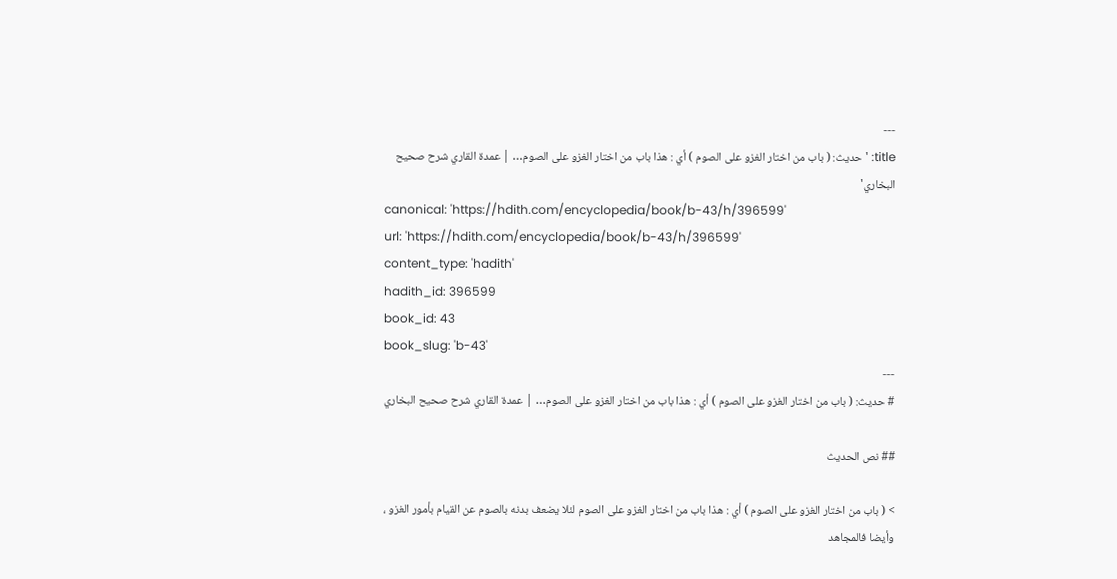---
title: 'حديث: ( باب من اختار الغزو على الصوم ) أي : هذا باب من اختار الغزو على الصوم… | عمدة القاري شرح صحيح البخاري'
canonical: 'https://hdith.com/encyclopedia/book/b-43/h/396599'
url: 'https://hdith.com/encyclopedia/book/b-43/h/396599'
content_type: 'hadith'
hadith_id: 396599
book_id: 43
book_slug: 'b-43'
---
# حديث: ( باب من اختار الغزو على الصوم ) أي : هذا باب من اختار الغزو على الصوم… | عمدة القاري شرح صحيح البخاري

## نص الحديث

> ( باب من اختار الغزو على الصوم ) أي : هذا باب من اختار الغزو على الصوم لئلا يضعف بدنه بالصوم عن القيام بأمور الغزو ، وأيضا فالمجاهد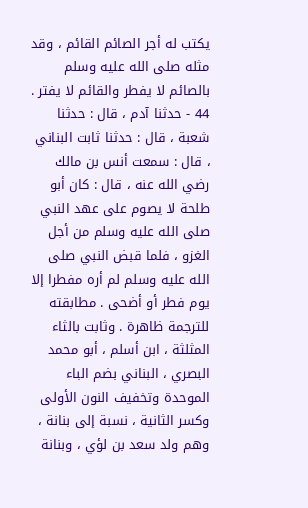يكتب له أجر الصائم القائم ، وقد مثله صلى الله عليه وسلم بالصائم لا يفطر والقائم لا يفتر . 44 - حدثنا آدم ، قال : حدثنا شعبة ، قال : حدثنا ثابت البناني ، قال : سمعت أنس بن مالك رضي الله عنه ، قال : كان أبو طلحة لا يصوم على عهد النبي صلى الله عليه وسلم من أجل الغزو ، فلما قبض النبي صلى الله عليه وسلم لم أره مفطرا إلا يوم فطر أو أضحى . مطابقته للترجمة ظاهرة . وثابت بالثاء المثلثة ، ابن أسلم ، أبو محمد البصري ، البناني بضم الباء الموحدة وتخفيف النون الأولى وكسر الثانية ، نسبة إلى بنانة ، وهم ولد سعد بن لؤي ، وبنانة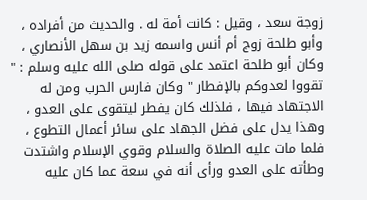زوجة سعد ، وقيل : كانت أمة له . والحديث من أفراده ، وأبو طلحة زوج أم أنس واسمه زيد بن سهل الأنصاري ، وكان أبو طلحة اعتمد على قوله صلى الله عليه وسلم : " تقووا لعدوكم بالإفطار " وكان فارس الحرب ومن له الاجتهاد فيها ، فلذلك كان يفطر ليتقوى على العدو ، وهذا يدل على فضل الجهاد على سائر أعمال التطوع ، فلما مات عليه الصلاة والسلام وقوي الإسلام واشتدت وطأته على العدو ورأى أنه في سعة عما كان عليه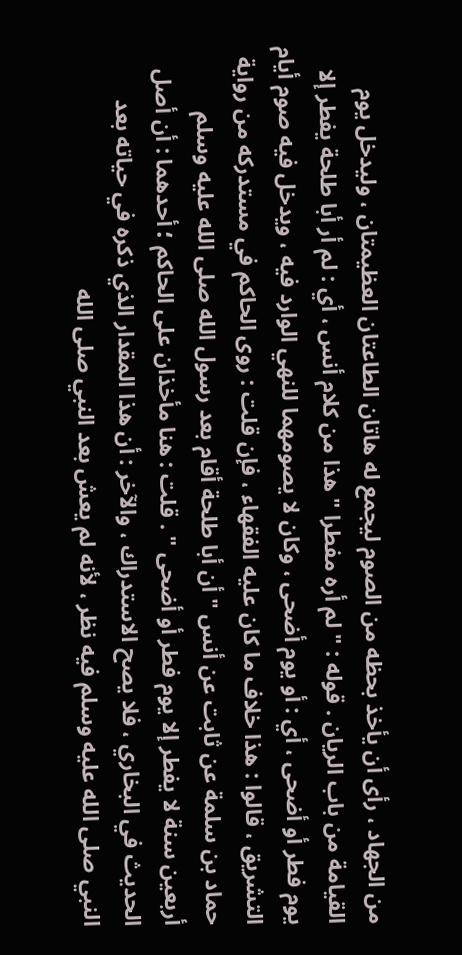من الجهاد ، رأى أن يأخذ بحظه من الصوم ليجمع له هاتان الطاعتان العظيمتان ، وليدخل يوم القيامة من باب الريان . قوله : " لم أره مفطرا " هذا من كلام أنس ، أي : لم أر أبا طلحة يفطر إلا يوم فطر أو أضحى ، أي : أو يوم أضحى ، وكان لا يصومهما للنهي الوارد فيه ، ويدخل فيه صوم أيام التشريق ، قالوا : هذا خلاف ما كان عليه الفقهاء ، فإن قلت : روى الحاكم في مستدركه من رواية حماد بن سلمة عن ثابت عن أنس " أن أبا طلحة أقام بعد رسول الله صلى الله عليه وسلم أربعين سنة لا يفطر إلا يوم فطر أو أضحى " . قلت : هنا مأخذان على الحاكم ؛ أحدهما : أن أصل الحديث في البخاري ، فلا يصح الاستدراك ، والآخر : أن هذا المقدار الذي ذكره في حياته بعد النبي صلى الله عليه وسلم فيه نظر ، لأنه لم يعش بعد النبي صلى الله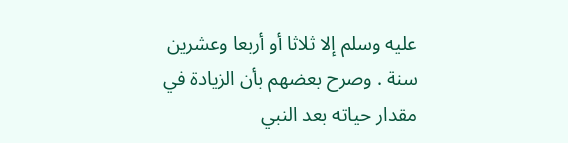عليه وسلم إلا ثلاثا أو أربعا وعشرين سنة . وصرح بعضهم بأن الزيادة في مقدار حياته بعد النبي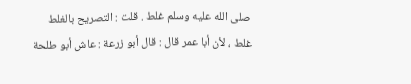صلى الله عليه وسلم غلط . قلت : التصريح بالغلط غلط ، لأن أبا عمر قال : قال أبو زرعة : عاش أبو طلحة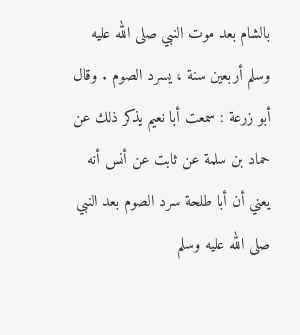بالشام بعد موت النبي صلى الله عليه وسلم أربعين سنة ، يسرد الصوم . وقال أبو زرعة : سمعت أبا نعيم يذكر ذلك عن حماد بن سلمة عن ثابت عن أنس أنه يعني أن أبا طلحة سرد الصوم بعد النبي صلى الله عليه وسلم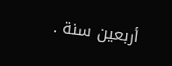أربعين سنة .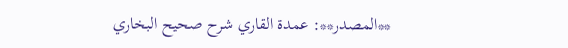**المصدر**: عمدة القاري شرح صحيح البخاري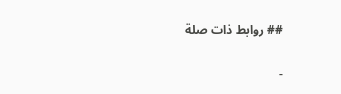## روابط ذات صلة

-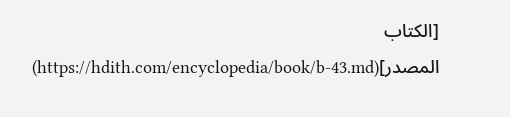[الكتاب المصدر](https://hdith.com/encyclopedia/book/b-43.md)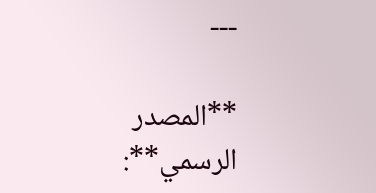---

**المصدر الرسمي**: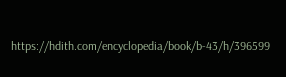https://hdith.com/encyclopedia/book/b-43/h/396599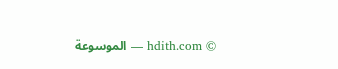© hdith.com — الموسوعة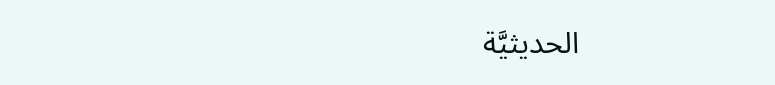الحديثيَّة